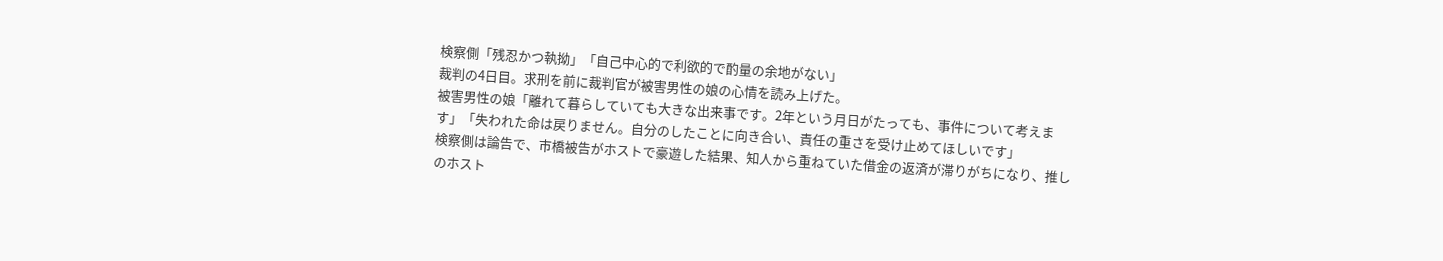検察側「残忍かつ執拗」「自己中心的で利欲的で酌量の余地がない」
裁判の4日目。求刑を前に裁判官が被害男性の娘の心情を読み上げた。
被害男性の娘「離れて暮らしていても大きな出来事です。2年という月日がたっても、事件について考えます」「失われた命は戻りません。自分のしたことに向き合い、責任の重さを受け止めてほしいです」
検察側は論告で、市橋被告がホストで豪遊した結果、知人から重ねていた借金の返済が滞りがちになり、推しのホスト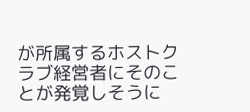が所属するホストクラブ経営者にそのことが発覚しそうに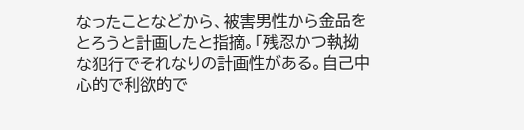なったことなどから、被害男性から金品をとろうと計画したと指摘。「残忍かつ執拗な犯行でそれなりの計画性がある。自己中心的で利欲的で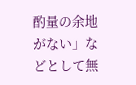酌量の余地がない」などとして無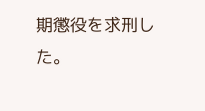期懲役を求刑した。